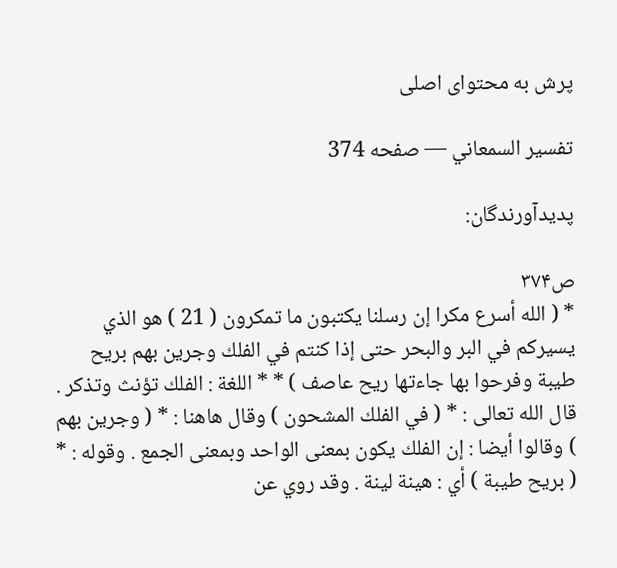پرش به محتوای اصلی

تفسير السمعاني — صفحه 374

پدیدآورندگان:

ص۳۷۴
* ( الله أسرع مكرا إن رسلنا يكتبون ما تمكرون ( 21 ) هو الذي يسيركم في البر والبحر حتى إذا كنتم في الفلك وجرين بهم بريح طيبة وفرحوا بها جاءتها ريح عاصف ) * * اللغة : الفلك تؤنث وتذكر . قال الله تعالى : * ( في الفلك المشحون ) وقال هاهنا : * ( وجرين بهم ) وقالوا أيضا : إن الفلك يكون بمعنى الواحد وبمعنى الجمع . وقوله : * ( بريح طيبة ) أي : هينة لينة . وقد روي عن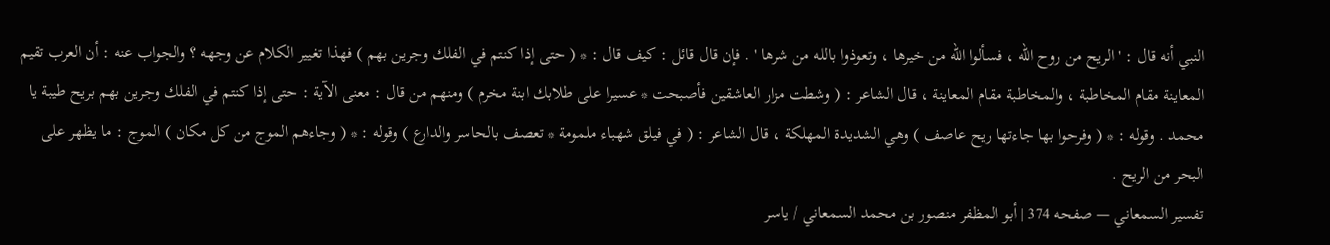النبي أنه قال : ' الريح من روح الله ، فسألوا الله من خيرها ، وتعوذوا بالله من شرها ' . فإن قال قائل : كيف قال : * ( حتى إذا كنتم في الفلك وجرين بهم ) فهذا تغيير الكلام عن وجهه ؟ والجواب عنه : أن العرب تقيم المعاينة مقام المخاطبة ، والمخاطبة مقام المعاينة ، قال الشاعر : ( وشطت مزار العاشقين فأصبحت * عسيرا على طلابك ابنة مخرم ) ومنهم من قال : معنى الآية : حتى إذا كنتم في الفلك وجرين بهم بريح طيبة يا محمد . وقوله : * ( وفرحوا بها جاءتها ريح عاصف ) وهي الشديدة المهلكة ، قال الشاعر : ( في فيلق شهباء ملمومة * تعصف بالحاسر والدارع ) وقوله : * ( وجاءهم الموج من كل مكان ) الموج : ما يظهر على البحر من الريح .
تفسير السمعاني — صفحه 374 | أبو المظفر منصور بن محمد السمعاني / ياسر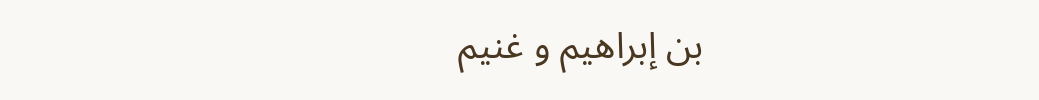بن إبراهيم و غنيم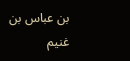بن عباس بن غنيم